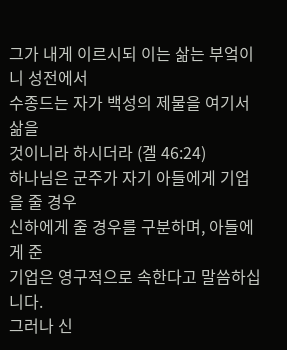그가 내게 이르시되 이는 삶는 부엌이니 성전에서
수종드는 자가 백성의 제물을 여기서 삶을
것이니라 하시더라 (겔 46:24)
하나님은 군주가 자기 아들에게 기업을 줄 경우
신하에게 줄 경우를 구분하며, 아들에게 준
기업은 영구적으로 속한다고 말씀하십니다.
그러나 신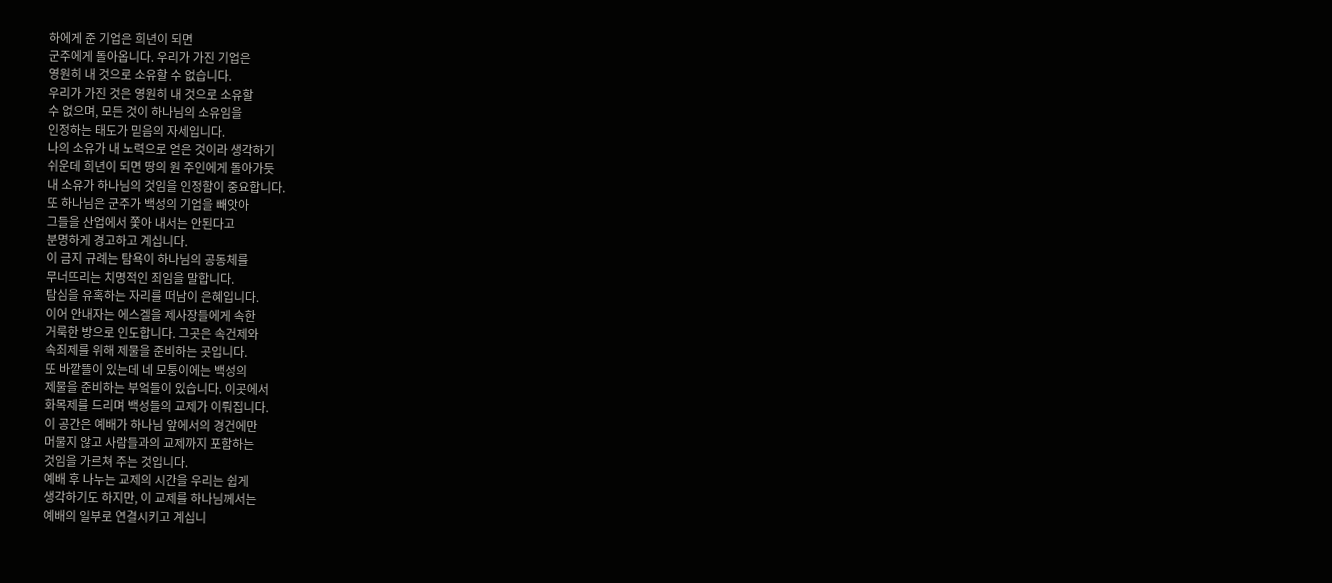하에게 준 기업은 희년이 되면
군주에게 돌아옵니다. 우리가 가진 기업은
영원히 내 것으로 소유할 수 없습니다.
우리가 가진 것은 영원히 내 것으로 소유할
수 없으며, 모든 것이 하나님의 소유임을
인정하는 태도가 믿음의 자세입니다.
나의 소유가 내 노력으로 얻은 것이라 생각하기
쉬운데 희년이 되면 땅의 원 주인에게 돌아가듯
내 소유가 하나님의 것임을 인정함이 중요합니다.
또 하나님은 군주가 백성의 기업을 빼앗아
그들을 산업에서 쫓아 내서는 안된다고
분명하게 경고하고 계십니다.
이 금지 규례는 탐욕이 하나님의 공동체를
무너뜨리는 치명적인 죄임을 말합니다.
탐심을 유혹하는 자리를 떠남이 은혜입니다.
이어 안내자는 에스겔을 제사장들에게 속한
거룩한 방으로 인도합니다. 그곳은 속건제와
속죄제를 위해 제물을 준비하는 곳입니다.
또 바깥뜰이 있는데 네 모퉁이에는 백성의
제물을 준비하는 부엌들이 있습니다. 이곳에서
화목제를 드리며 백성들의 교제가 이뤄집니다.
이 공간은 예배가 하나님 앞에서의 경건에만
머물지 않고 사람들과의 교제까지 포함하는
것임을 가르쳐 주는 것입니다.
예배 후 나누는 교제의 시간을 우리는 쉽게
생각하기도 하지만, 이 교제를 하나님께서는
예배의 일부로 연결시키고 계십니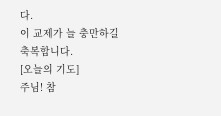다.
이 교제가 늘 충만하길 축복합니다.
[오늘의 기도]
주님! 참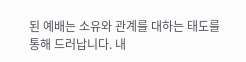된 예배는 소유와 관계를 대하는 태도를
통해 드러납니다. 내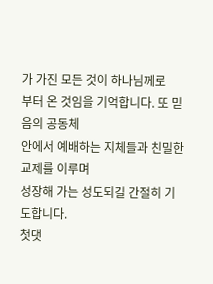가 가진 모든 것이 하나님께로
부터 온 것임을 기억합니다. 또 믿음의 공동체
안에서 예배하는 지체들과 친밀한 교제를 이루며
성장해 가는 성도되길 간절히 기도합니다.
첫댓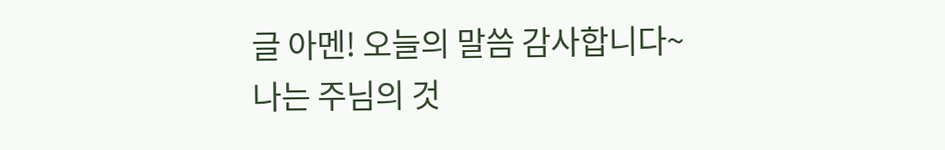글 아멘! 오늘의 말씀 감사합니다~
나는 주님의 것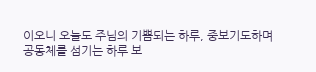이오니 오늘도 주님의 기쁨되는 하루, 중보기도하며 공동체를 섬기는 하루 보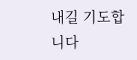내길 기도합니다